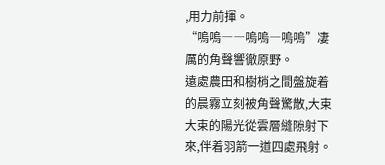,用力前揮。
“嗚嗚――嗚嗚―嗚嗚”凄厲的角聲響徹原野。
遠處農田和樹梢之間盤旋着的晨霧立刻被角聲驚散,大束大束的陽光從雲層縫隙射下來,伴着羽箭一道四處飛射。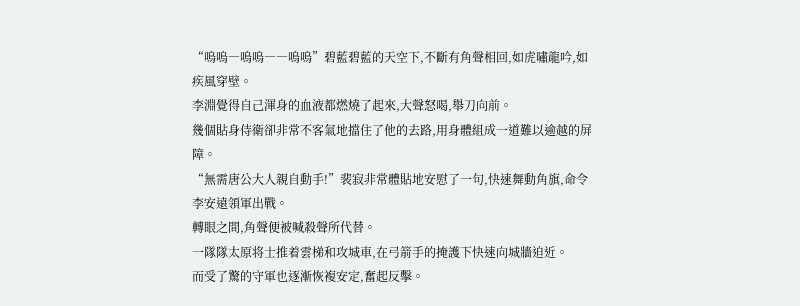“嗚嗚―嗚嗚――嗚嗚”碧藍碧藍的天空下,不斷有角聲相回,如虎嘯龍吟,如疾風穿壁。
李淵覺得自己渾身的血液都燃燒了起來,大聲怒喝,舉刀向前。
幾個貼身侍衛卻非常不客氣地擋住了他的去路,用身體組成一道難以逾越的屏障。
“無需唐公大人親自動手!”裴寂非常體貼地安慰了一句,快速舞動角旗,命令李安遠領軍出戰。
轉眼之間,角聲便被喊殺聲所代替。
一隊隊太原将士推着雲梯和攻城車,在弓箭手的掩護下快速向城牆迫近。
而受了驚的守軍也逐漸恢複安定,奮起反擊。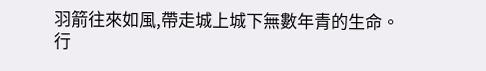羽箭往來如風,帶走城上城下無數年青的生命。
行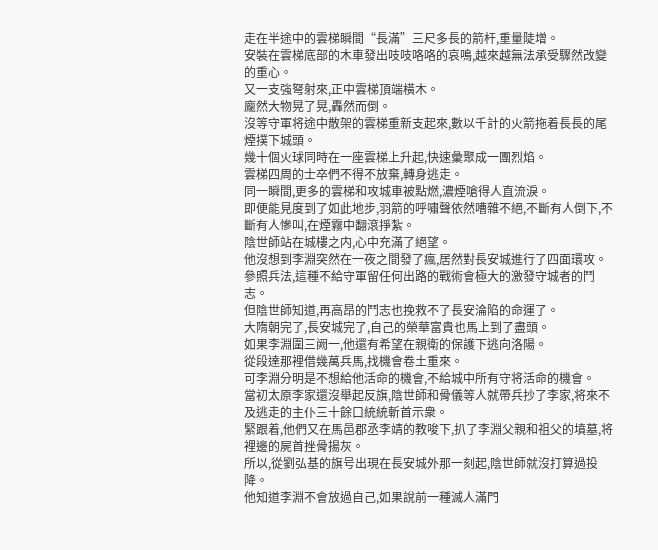走在半途中的雲梯瞬間“長滿”三尺多長的箭杆,重量陡增。
安裝在雲梯底部的木車發出吱吱咯咯的哀鳴,越來越無法承受驟然改變的重心。
又一支強弩射來,正中雲梯頂端橫木。
龐然大物晃了晃,轟然而倒。
沒等守軍将途中散架的雲梯重新支起來,數以千計的火箭拖着長長的尾煙撲下城頭。
幾十個火球同時在一座雲梯上升起,快速彙聚成一團烈焰。
雲梯四周的士卒們不得不放棄,轉身逃走。
同一瞬間,更多的雲梯和攻城車被點燃,濃煙嗆得人直流淚。
即便能見度到了如此地步,羽箭的呼嘯聲依然嘈雜不絕,不斷有人倒下,不斷有人慘叫,在煙霧中翻滾掙紮。
陰世師站在城樓之内,心中充滿了絕望。
他沒想到李淵突然在一夜之間發了瘋,居然對長安城進行了四面環攻。
參照兵法,這種不給守軍留任何出路的戰術會極大的激發守城者的鬥志。
但陰世師知道,再高昂的鬥志也挽救不了長安淪陷的命運了。
大隋朝完了,長安城完了,自己的榮華富貴也馬上到了盡頭。
如果李淵圍三阙一,他還有希望在親衛的保護下逃向洛陽。
從段達那裡借幾萬兵馬,找機會卷土重來。
可李淵分明是不想給他活命的機會,不給城中所有守将活命的機會。
當初太原李家還沒舉起反旗,陰世師和骨儀等人就帶兵抄了李家,将來不及逃走的主仆三十餘口統統斬首示衆。
緊跟着,他們又在馬邑郡丞李靖的教唆下,扒了李淵父親和祖父的墳墓,将裡邊的屍首挫骨揚灰。
所以,從劉弘基的旗号出現在長安城外那一刻起,陰世師就沒打算過投降。
他知道李淵不會放過自己,如果說前一種滅人滿門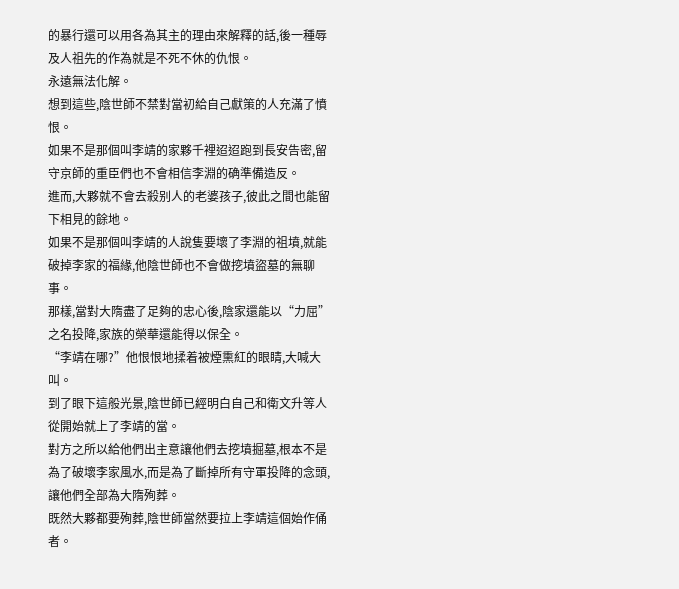的暴行還可以用各為其主的理由來解釋的話,後一種辱及人祖先的作為就是不死不休的仇恨。
永遠無法化解。
想到這些,陰世師不禁對當初給自己獻策的人充滿了憤恨。
如果不是那個叫李靖的家夥千裡迢迢跑到長安告密,留守京師的重臣們也不會相信李淵的确準備造反。
進而,大夥就不會去殺别人的老婆孩子,彼此之間也能留下相見的餘地。
如果不是那個叫李靖的人說隻要壞了李淵的祖墳,就能破掉李家的福緣,他陰世師也不會做挖墳盜墓的無聊事。
那樣,當對大隋盡了足夠的忠心後,陰家還能以“力屈”之名投降,家族的榮華還能得以保全。
“李靖在哪?”他恨恨地揉着被煙熏紅的眼睛,大喊大叫。
到了眼下這般光景,陰世師已經明白自己和衛文升等人從開始就上了李靖的當。
對方之所以給他們出主意讓他們去挖墳掘墓,根本不是為了破壞李家風水,而是為了斷掉所有守軍投降的念頭,讓他們全部為大隋殉葬。
既然大夥都要殉葬,陰世師當然要拉上李靖這個始作俑者。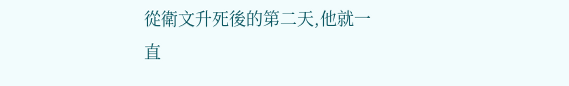從衛文升死後的第二天,他就一直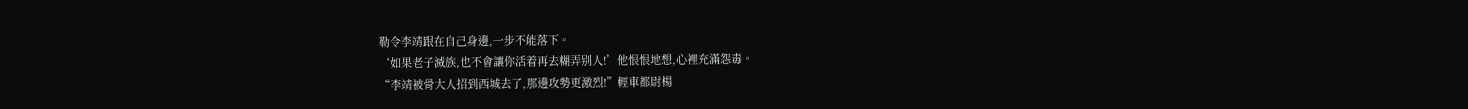勒令李靖跟在自己身邊,一步不能落下。
‘如果老子滅族,也不會讓你活着再去糊弄别人!’他恨恨地想,心裡充滿怨毒。
“李靖被骨大人招到西城去了,那邊攻勢更激烈!”輕車都尉楊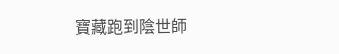寶藏跑到陰世師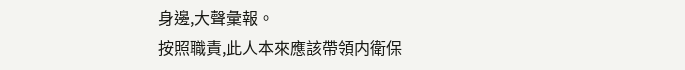身邊,大聲彙報。
按照職責,此人本來應該帶領内衛保